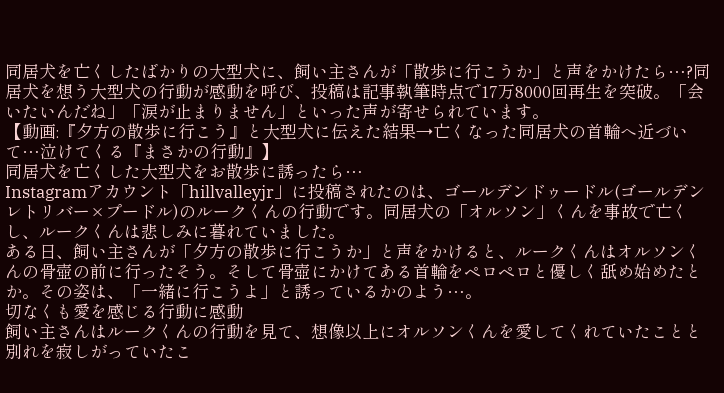同居犬を亡くしたばかりの大型犬に、飼い主さんが「散歩に行こうか」と声をかけたら…?同居犬を想う大型犬の行動が感動を呼び、投稿は記事執筆時点で17万8000回再生を突破。「会いたいんだね」「涙が止まりません」といった声が寄せられています。
【動画:『夕方の散歩に行こう』と大型犬に伝えた結果→亡くなった同居犬の首輪へ近づいて…泣けてくる『まさかの行動』】
同居犬を亡くした大型犬をお散歩に誘ったら…
Instagramアカウント「hillvalleyjr」に投稿されたのは、ゴールデンドゥードル(ゴールデンレトリバー×プードル)のルークくんの行動です。同居犬の「オルソン」くんを事故で亡くし、ルークくんは悲しみに暮れていました。
ある日、飼い主さんが「夕方の散歩に行こうか」と声をかけると、ルークくんはオルソンくんの骨壺の前に行ったそう。そして骨壺にかけてある首輪をペロペロと優しく舐め始めたとか。その姿は、「一緒に行こうよ」と誘っているかのよう…。
切なくも愛を感じる行動に感動
飼い主さんはルークくんの行動を見て、想像以上にオルソンくんを愛してくれていたことと別れを寂しがっていたこ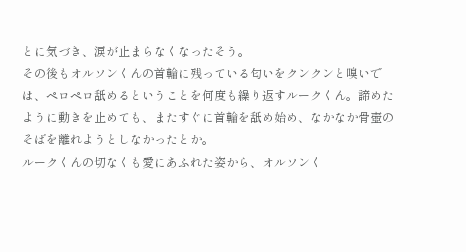とに気づき、涙が止まらなくなったそう。
その後もオルソンくんの首輪に残っている匂いをクンクンと嗅いでは、ペロペロ舐めるということを何度も繰り返すルークくん。諦めたように動きを止めても、またすぐに首輪を舐め始め、なかなか骨壺のそばを離れようとしなかったとか。
ルークくんの切なくも愛にあふれた姿から、オルソンく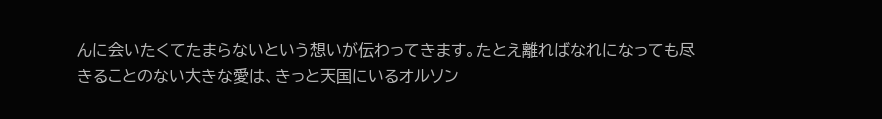んに会いたくてたまらないという想いが伝わってきます。たとえ離ればなれになっても尽きることのない大きな愛は、きっと天国にいるオルソン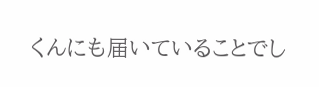くんにも届いていることでし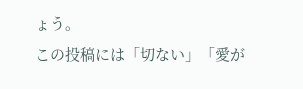ょう。
この投稿には「切ない」「愛が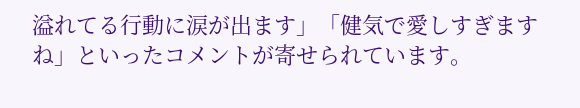溢れてる行動に涙が出ます」「健気で愛しすぎますね」といったコメントが寄せられています。